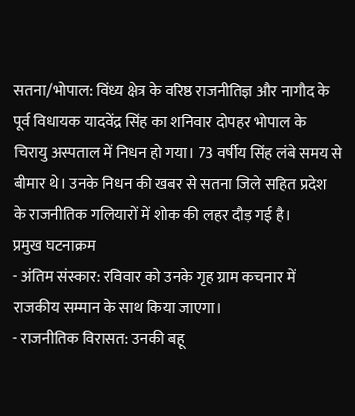सतना/भोपाल: विंध्य क्षेत्र के वरिष्ठ राजनीतिज्ञ और नागौद के पूर्व विधायक यादवेंद्र सिंह का शनिवार दोपहर भोपाल के चिरायु अस्पताल में निधन हो गया। 73 वर्षीय सिंह लंबे समय से बीमार थे। उनके निधन की खबर से सतना जिले सहित प्रदेश के राजनीतिक गलियारों में शोक की लहर दौड़ गई है।
प्रमुख घटनाक्रम
- अंतिम संस्कार: रविवार को उनके गृह ग्राम कचनार में राजकीय सम्मान के साथ किया जाएगा।
- राजनीतिक विरासत: उनकी बहू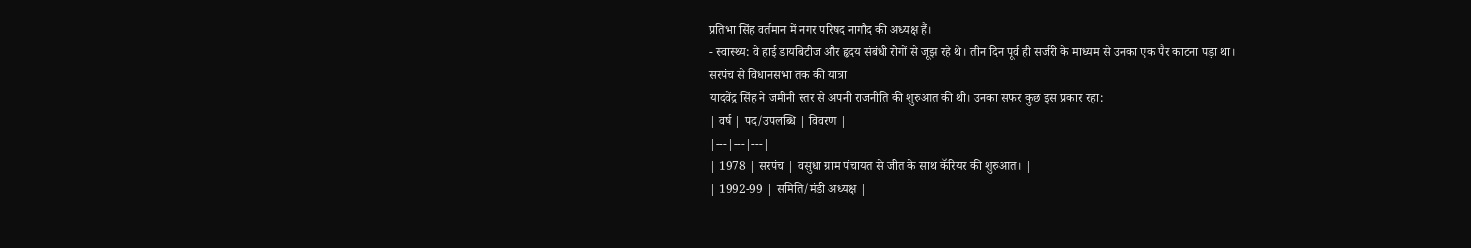प्रतिभा सिंह वर्तमान में नगर परिषद नागौद की अध्यक्ष हैं।
- स्वास्थ्य: वे हाई डायबिटीज और हृदय संबंधी रोगों से जूझ रहे थे। तीन दिन पूर्व ही सर्जरी के माध्यम से उनका एक पैर काटना पड़ा था।
सरपंच से विधानसभा तक की यात्रा
यादवेंद्र सिंह ने जमीनी स्तर से अपनी राजनीति की शुरुआत की थी। उनका सफर कुछ इस प्रकार रहा:
| वर्ष | पद/उपलब्धि | विवरण |
|---|---|---|
| 1978 | सरपंच | वसुधा ग्राम पंचायत से जीत के साथ कॅरियर की शुरुआत। |
| 1992-99 | समिति/मंडी अध्यक्ष |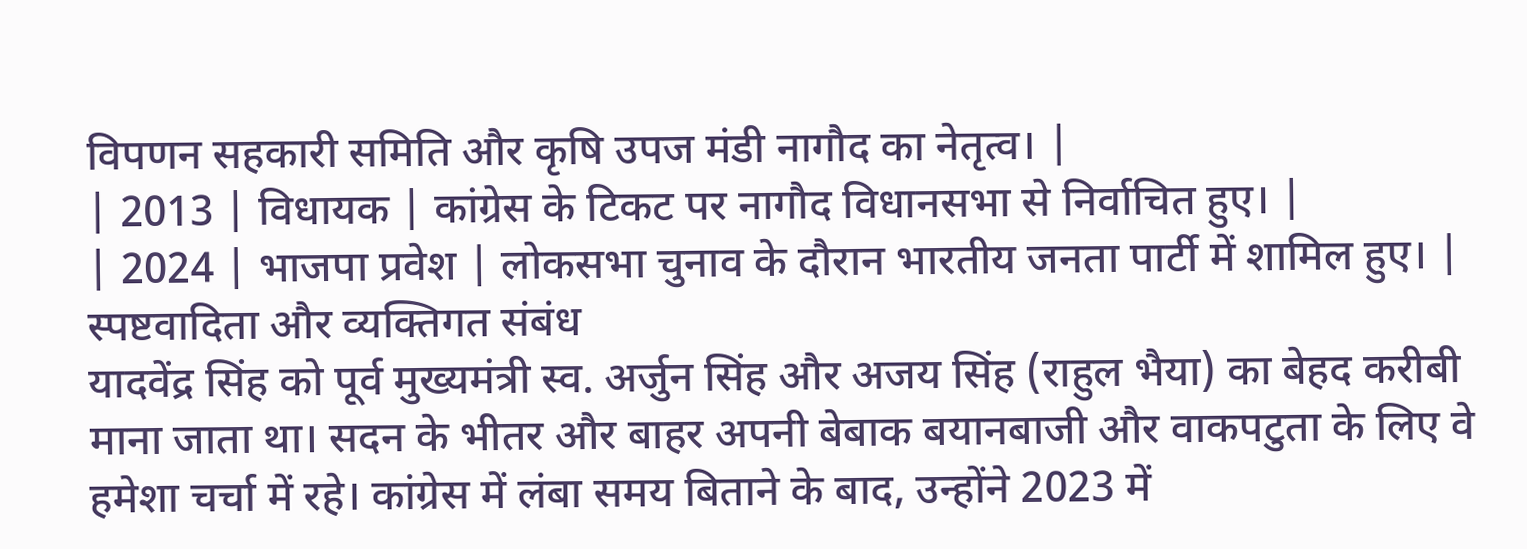विपणन सहकारी समिति और कृषि उपज मंडी नागौद का नेतृत्व। |
| 2013 | विधायक | कांग्रेस के टिकट पर नागौद विधानसभा से निर्वाचित हुए। |
| 2024 | भाजपा प्रवेश | लोकसभा चुनाव के दौरान भारतीय जनता पार्टी में शामिल हुए। |
स्पष्टवादिता और व्यक्तिगत संबंध
यादवेंद्र सिंह को पूर्व मुख्यमंत्री स्व. अर्जुन सिंह और अजय सिंह (राहुल भैया) का बेहद करीबी माना जाता था। सदन के भीतर और बाहर अपनी बेबाक बयानबाजी और वाकपटुता के लिए वे हमेशा चर्चा में रहे। कांग्रेस में लंबा समय बिताने के बाद, उन्होंने 2023 में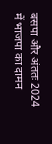बसपा और अंततः 2024 में भाजपा का दामन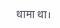थामा था।